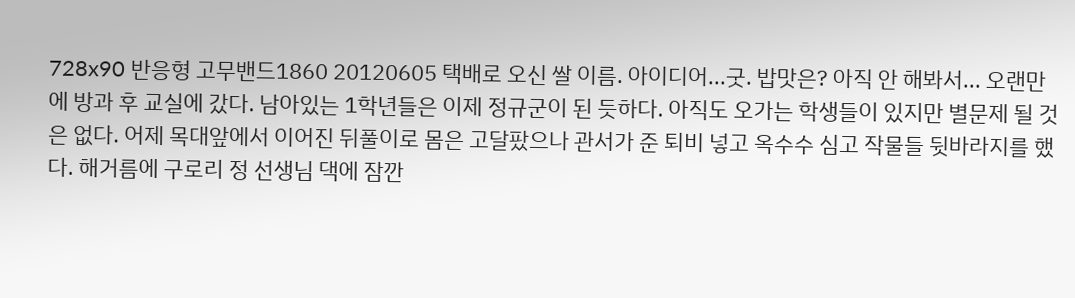728x90 반응형 고무밴드1860 20120605 택배로 오신 쌀 이름. 아이디어...굿. 밥맛은? 아직 안 해봐서... 오랜만에 방과 후 교실에 갔다. 남아있는 1학년들은 이제 정규군이 된 듯하다. 아직도 오가는 학생들이 있지만 별문제 될 것은 없다. 어제 목대앞에서 이어진 뒤풀이로 몸은 고달팠으나 관서가 준 퇴비 넣고 옥수수 심고 작물들 뒷바라지를 했다. 해거름에 구로리 정 선생님 댁에 잠깐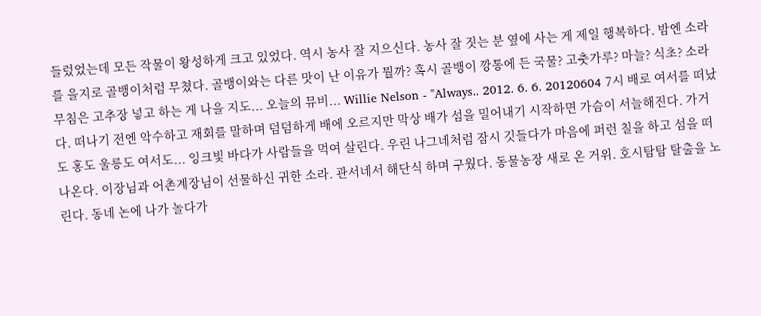들렀었는데 모든 작물이 왕성하게 크고 있었다. 역시 농사 잘 지으신다. 농사 잘 짓는 분 옆에 사는 게 제일 행복하다. 밤엔 소라를 을지로 골뱅이처럼 무쳤다. 골뱅이와는 다른 맛이 난 이유가 뭘까? 혹시 골뱅이 깡통에 든 국물? 고춧가루? 마늘? 식초? 소라 무침은 고추장 넣고 하는 게 나을 지도... 오늘의 뮤비... Willie Nelson - "Always.. 2012. 6. 6. 20120604 7시 배로 여서를 떠났다. 떠나기 전엔 악수하고 재회를 말하며 덤덤하게 배에 오르지만 막상 배가 섬을 밀어내기 시작하면 가슴이 서늘해진다. 가거도 홍도 울릉도 여서도... 잉크빛 바다가 사람들을 먹여 살린다. 우린 나그네처럼 잠시 깃들다가 마음에 퍼런 칠을 하고 섬을 떠나온다. 이장님과 어촌계장님이 선물하신 귀한 소라. 관서네서 해단식 하며 구웠다. 동물농장 새로 온 거위. 호시탐탐 탈출을 노린다. 동네 논에 나가 놀다가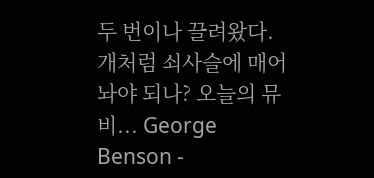두 번이나 끌려왔다. 개처럼 쇠사슬에 매어놔야 되나? 오늘의 뮤비... George Benson -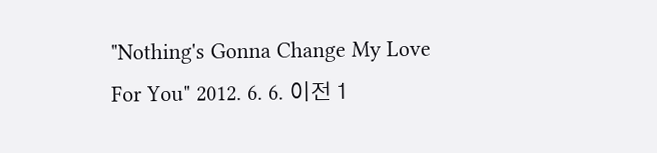"Nothing's Gonna Change My Love For You" 2012. 6. 6. 이전 1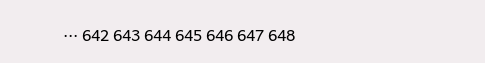··· 642 643 644 645 646 647 648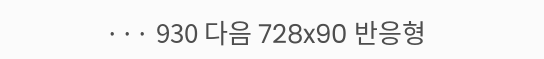··· 930 다음 728x90 반응형